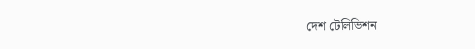দেশ টেলিভিশন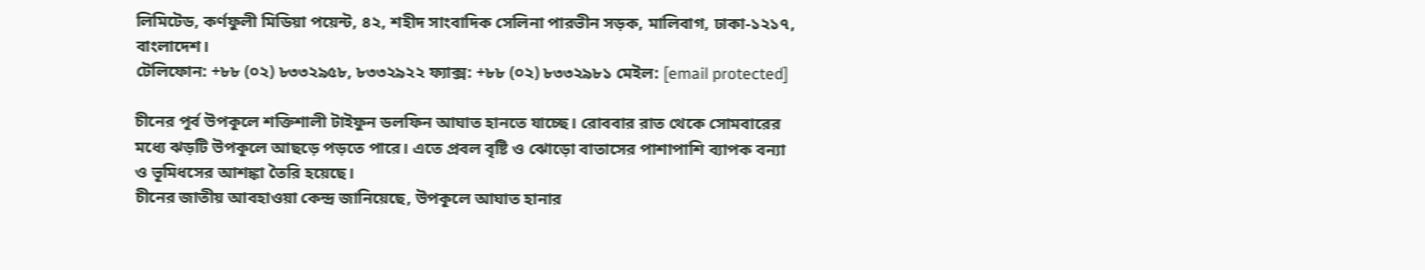লিমিটেড, কর্ণফুলী মিডিয়া পয়েন্ট, ৪২, শহীদ সাংবাদিক সেলিনা পারভীন সড়ক, মালিবাগ, ঢাকা-১২১৭, বাংলাদেশ।
টেলিফোন: +৮৮ (০২) ৮৩৩২৯৫৮, ৮৩৩২৯২২ ফ্যাক্স: +৮৮ (০২) ৮৩৩২৯৮১ মেইল: [email protected]

চীনের পূর্ব উপকূলে শক্তিশালী টাইফুন ডলফিন আঘাত হানতে যাচ্ছে। রোববার রাত থেকে সোমবারের মধ্যে ঝড়টি উপকূলে আছড়ে পড়তে পারে। এতে প্রবল বৃষ্টি ও ঝোড়ো বাতাসের পাশাপাশি ব্যাপক বন্যা ও ভূমিধসের আশঙ্কা তৈরি হয়েছে।
চীনের জাতীয় আবহাওয়া কেন্দ্র জানিয়েছে, উপকূলে আঘাত হানার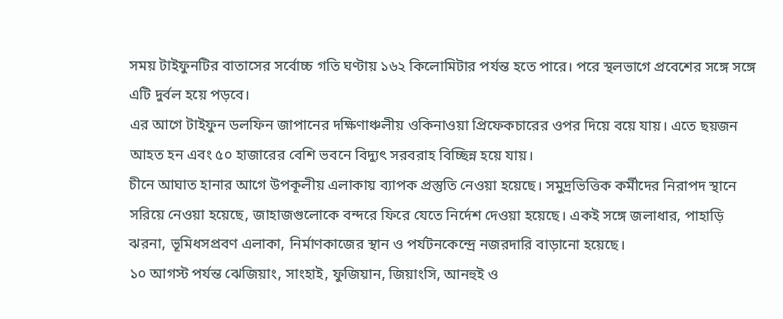সময় টাইফুনটির বাতাসের সর্বোচ্চ গতি ঘণ্টায় ১৬২ কিলোমিটার পর্যন্ত হতে পারে। পরে স্থলভাগে প্রবেশের সঙ্গে সঙ্গে এটি দুর্বল হয়ে পড়বে।
এর আগে টাইফুন ডলফিন জাপানের দক্ষিণাঞ্চলীয় ওকিনাওয়া প্রিফেকচারের ওপর দিয়ে বয়ে যায়। এতে ছয়জন আহত হন এবং ৫০ হাজারের বেশি ভবনে বিদ্যুৎ সরবরাহ বিচ্ছিন্ন হয়ে যায়।
চীনে আঘাত হানার আগে উপকূলীয় এলাকায় ব্যাপক প্রস্তুতি নেওয়া হয়েছে। সমুদ্রভিত্তিক কর্মীদের নিরাপদ স্থানে সরিয়ে নেওয়া হয়েছে, জাহাজগুলোকে বন্দরে ফিরে যেতে নির্দেশ দেওয়া হয়েছে। একই সঙ্গে জলাধার, পাহাড়ি ঝরনা, ভূমিধসপ্রবণ এলাকা, নির্মাণকাজের স্থান ও পর্যটনকেন্দ্রে নজরদারি বাড়ানো হয়েছে।
১০ আগস্ট পর্যন্ত ঝেজিয়াং, সাংহাই, ফুজিয়ান, জিয়াংসি, আনহুই ও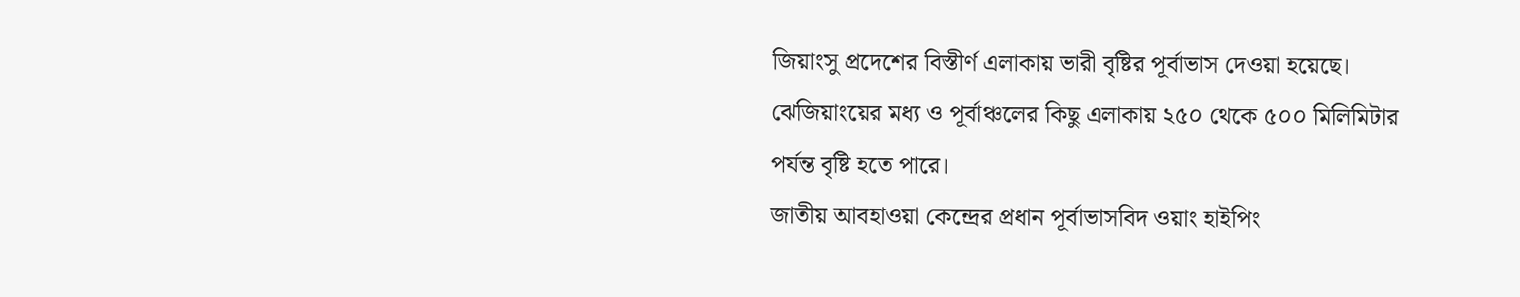জিয়াংসু প্রদেশের বিস্তীর্ণ এলাকায় ভারী বৃষ্টির পূর্বাভাস দেওয়া হয়েছে। ঝেজিয়াংয়ের মধ্য ও পূর্বাঞ্চলের কিছু এলাকায় ২৫০ থেকে ৫০০ মিলিমিটার পর্যন্ত বৃষ্টি হতে পারে।
জাতীয় আবহাওয়া কেন্দ্রের প্রধান পূর্বাভাসবিদ ওয়াং হাইপিং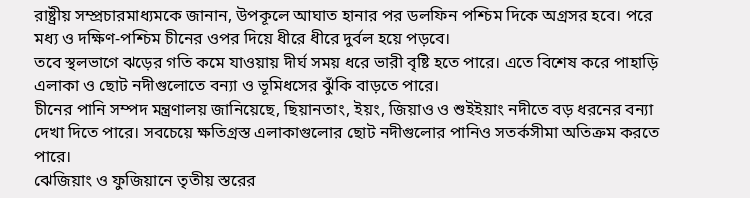রাষ্ট্রীয় সম্প্রচারমাধ্যমকে জানান, উপকূলে আঘাত হানার পর ডলফিন পশ্চিম দিকে অগ্রসর হবে। পরে মধ্য ও দক্ষিণ-পশ্চিম চীনের ওপর দিয়ে ধীরে ধীরে দুর্বল হয়ে পড়বে।
তবে স্থলভাগে ঝড়ের গতি কমে যাওয়ায় দীর্ঘ সময় ধরে ভারী বৃষ্টি হতে পারে। এতে বিশেষ করে পাহাড়ি এলাকা ও ছোট নদীগুলোতে বন্যা ও ভূমিধসের ঝুঁকি বাড়তে পারে।
চীনের পানি সম্পদ মন্ত্রণালয় জানিয়েছে, ছিয়ানতাং, ইয়ং, জিয়াও ও শুইইয়াং নদীতে বড় ধরনের বন্যা দেখা দিতে পারে। সবচেয়ে ক্ষতিগ্রস্ত এলাকাগুলোর ছোট নদীগুলোর পানিও সতর্কসীমা অতিক্রম করতে পারে।
ঝেজিয়াং ও ফুজিয়ানে তৃতীয় স্তরের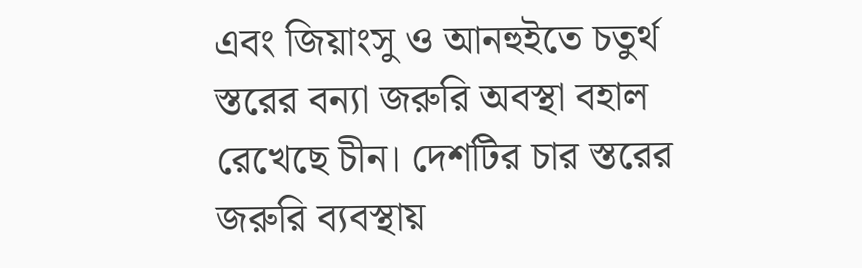এবং জিয়াংসু ও আনহুইতে চতুর্থ স্তরের বন্যা জরুরি অবস্থা বহাল রেখেছে চীন। দেশটির চার স্তরের জরুরি ব্যবস্থায়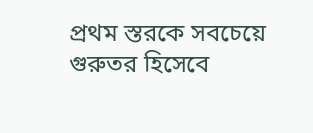প্রথম স্তরকে সবচেয়ে গুরুতর হিসেবে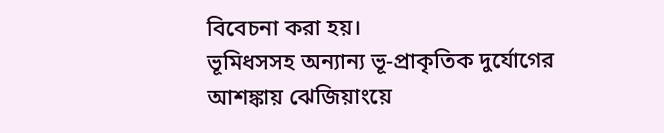বিবেচনা করা হয়।
ভূমিধসসহ অন্যান্য ভূ-প্রাকৃতিক দুর্যোগের আশঙ্কায় ঝেজিয়াংয়ে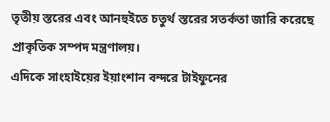তৃতীয় স্তরের এবং আনহুইতে চতুর্থ স্তরের সতর্কতা জারি করেছে প্রাকৃতিক সম্পদ মন্ত্রণালয়।
এদিকে সাংহাইয়ের ইয়াংশান বন্দরে টাইফুনের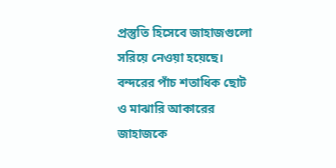প্রস্তুতি হিসেবে জাহাজগুলো সরিয়ে নেওয়া হয়েছে। বন্দরের পাঁচ শতাধিক ছোট ও মাঝারি আকারের জাহাজকে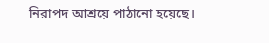নিরাপদ আশ্রয়ে পাঠানো হয়েছে।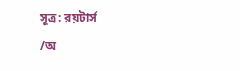সূত্র: রয়টার্স
/অ